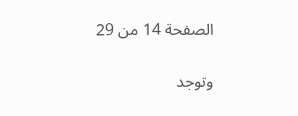الصفحة 14 من 29

وتوجد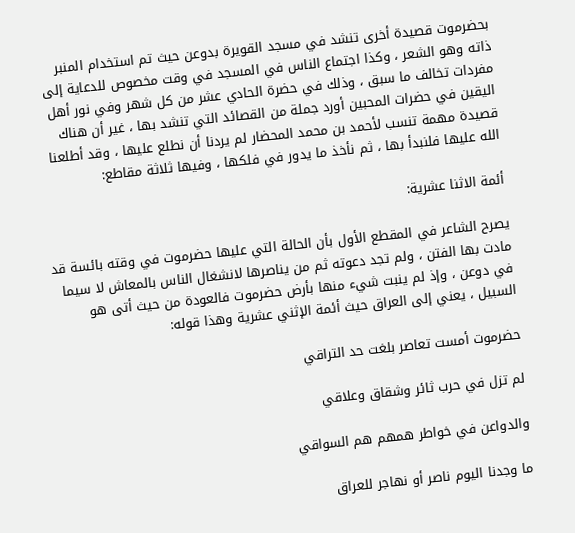بحضرموت قصيدة أخرى تنشد في مسجد القويرة بدوعن حيث تم استخدام المنبر ذاته وهو الشعر ، وكذا اجتماع الناس في المسجد في وقت مخصوص للدعاية إلى مفردات تخالف ما سبق ، وذلك في حضرة الحادي عشر من كل شهر وفي نور أهل اليقين في حضرات المحبين أورد جملة من القصائد التي تنشد بها ، غير أن هناك قصيدة مهمة تنسب لأحمد بن محمد المحضار لم يردنا أن نطلع عليها ، وقد أطلعنا الله عليها فلنبدأ بها ، ثم نأخذ ما يدور في فلكها ، وفيها ثلاثة مقاطع:

أئمة الاثنا عشرية:

يصرح الشاعر في المقطع الأول بأن الحالة التي عليها حضرموت في وقته بائسة قد مادت بها الفتن ، ولم تجد دعوته ثم من يناصرها لانشغال الناس بالمعاش لا سيما في دوعن ، وإذ لم ينبت شيء منها بأرض حضرموت فالعودة من حيث أتى هو السبيل ، يعني إلى العراق حيث أئمة الإثني عشرية وهذا قوله:

حضرموت أمست تعاصر بلغت حد التراقي

لم تزل في حرب ثائر وشقاق وعلاقي

والدواعن في خواطر همهم هم السواقي

ما وجدنا اليوم ناصر أو نهاجر للعراق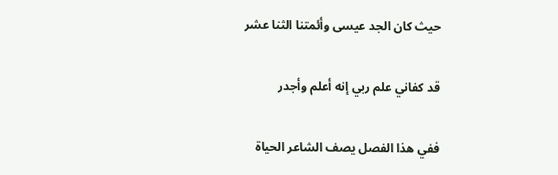حيث كان الجد عيسى وأئمتنا الثنا عشر

قد كفاني علم ربي إنه أعلم وأجدر

ففي هذا الفصل يصف الشاعر الحياة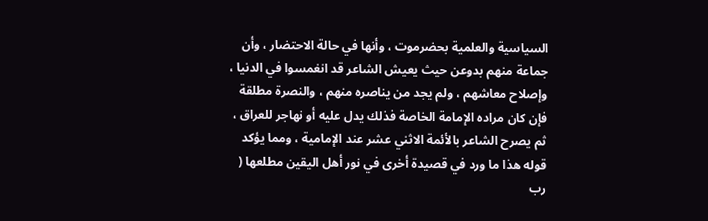السياسية والعلمية بحضرموت ، وأنها في حالة الاحتضار ، وأن جماعة منهم بدوعن حيث يعيش الشاعر قد انغمسوا في الدنيا ، وإصلاح معاشهم ، ولم يجد من يناصره منهم ، والنصرة مطلقة فإن كان مراده الإمامة الخاصة فذلك يدل عليه أو نهاجر للعراق ، ثم يصرح الشاعر بالأئمة الاثني عشر عند الإمامية ، ومما يؤكد قوله هذا ما ورد في قصيدة أخرى في نور أهل اليقين مطلعها ( رب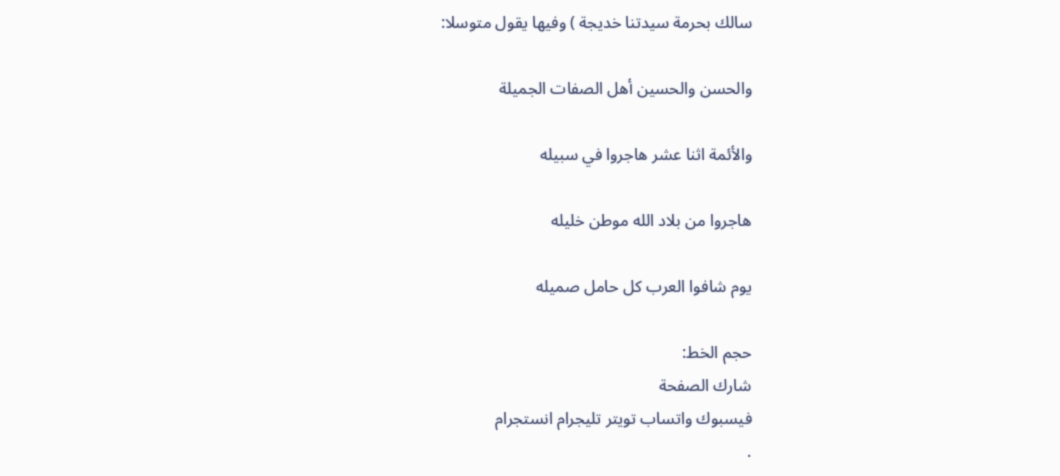سالك بحرمة سيدتنا خديجة ) وفيها يقول متوسلا:

والحسن والحسين أهل الصفات الجميلة

والأئمة اثنا عشر هاجروا في سبيله

هاجروا من بلاد الله موطن خليله

يوم شافوا العرب كل حامل صميله

حجم الخط:
شارك الصفحة
فيسبوك واتساب تويتر تليجرام انستجرام
.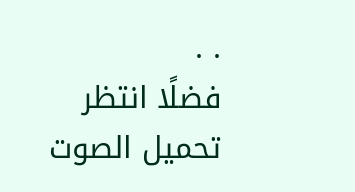. .
فضلًا انتظر تحميل الصوت